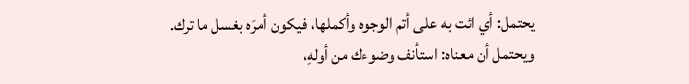يحتمل: أي ائت به على أتم الوجوه وأكملها، فيكون أمرَه بغسل ما ترك.
ويحتمل أن معناه: استأنف وضوءك من أولهِ،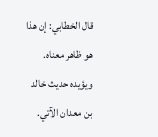قال الخطابي: إن هذا هو ظاهر معناه.
ويؤيده حديث خالد بن معدان الآتي.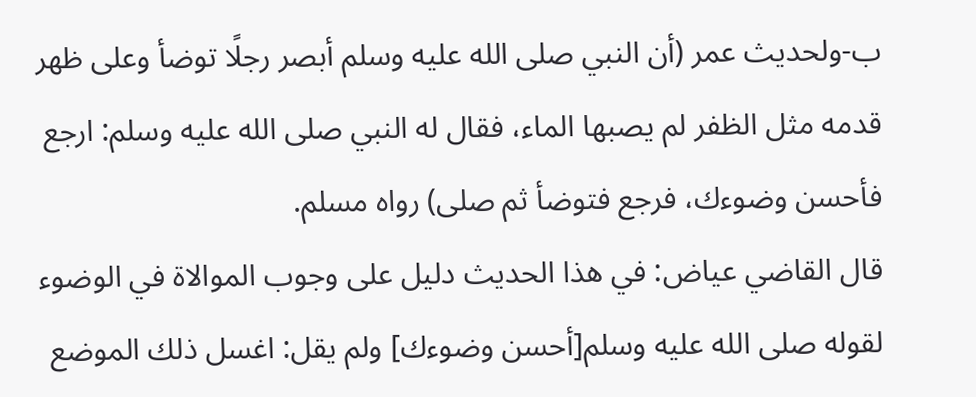ب-ولحديث عمر (أن النبي صلى الله عليه وسلم أبصر رجلًا توضأ وعلى ظهر قدمه مثل الظفر لم يصبها الماء، فقال له النبي صلى الله عليه وسلم: ارجع فأحسن وضوءك، فرجع فتوضأ ثم صلى) رواه مسلم.
قال القاضي عياض: في هذا الحديث دليل على وجوب الموالاة في الوضوء لقوله صلى الله عليه وسلم[أحسن وضوءك] ولم يقل: اغسل ذلك الموضع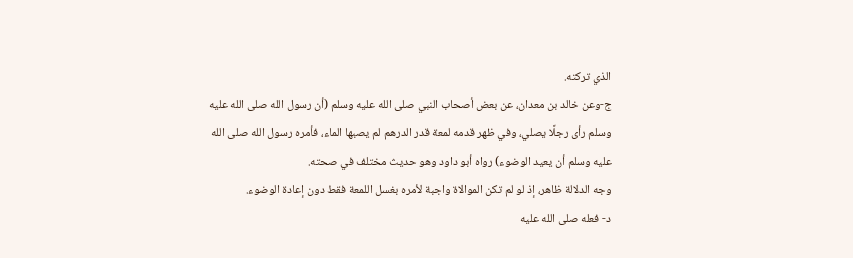الذي تركته.
ج-وعن خالد بن معدان، عن بعض أصحاب النبي صلى الله عليه وسلم (أن رسول الله صلى الله عليه وسلم رأى رجلًا يصلي، وفي ظهر قدمه لمعة قدر الدرهم لم يصبها الماء، فأمره رسول الله صلى الله عليه وسلم أن يعيد الوضوء) رواه أبو داود وهو حديث مختلف في صحته.
وجه الدلالة ظاهر، إذ لو لم تكن الموالاة واجبة لأمره بغسل اللمعة فقط دون إعادة الوضوء.
د- فعله صلى الله عليه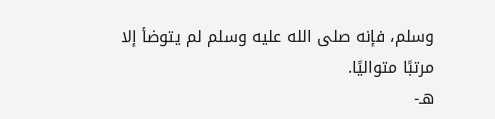وسلم، فإنه صلى الله عليه وسلم لم يتوضأ إلا مرتبًا متواليًا.
هـ-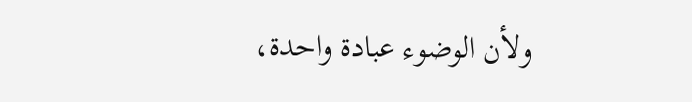ولأن الوضوء عبادة واحدة،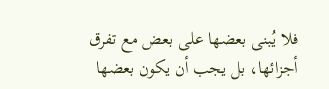فلا يُبنى بعضها على بعض مع تفرق أجزائها، بل يجب أن يكون بعضها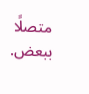متصلًا ببعض.